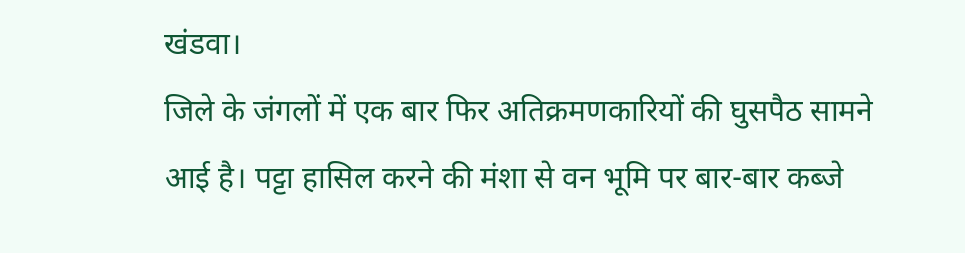खंडवा।
जिले के जंगलों में एक बार फिर अतिक्रमणकारियों की घुसपैठ सामने आई है। पट्टा हासिल करने की मंशा से वन भूमि पर बार-बार कब्जे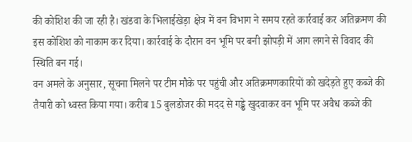की कोशिश की जा रही है। खंडवा के भिलाईखेड़ा क्षेत्र में वन विभाग ने समय रहते कार्रवाई कर अतिक्रमण की इस कोशिश को नाकाम कर दिया। कार्रवाई के दौरान वन भूमि पर बनी झोपड़ी में आग लगने से विवाद की स्थिति बन गई।
वन अमले के अनुसार, सूचना मिलने पर टीम मौके पर पहुंची और अतिक्रमणकारियों को खदेड़ते हुए कब्जे की तैयारी को ध्वस्त किया गया। करीब 15 बुलडोजर की मदद से गड्ढे खुदवाकर वन भूमि पर अवैध कब्जे की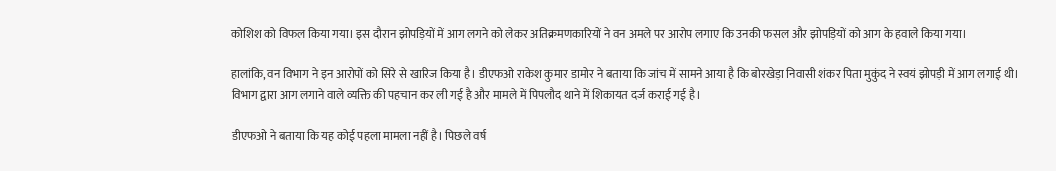कोशिश को विफल किया गया। इस दौरान झोपड़ियों में आग लगने को लेकर अतिक्रमणकारियों ने वन अमले पर आरोप लगाए कि उनकी फसल और झोपड़ियों को आग के हवाले किया गया।

हालांकि, वन विभाग ने इन आरोपों को सिरे से खारिज किया है। डीएफओ राकेश कुमार डामोर ने बताया कि जांच में सामने आया है कि बोरखेड़ा निवासी शंकर पिता मुकुंद ने स्वयं झोपड़ी में आग लगाई थी। विभाग द्वारा आग लगाने वाले व्यक्ति की पहचान कर ली गई है और मामले में पिपलौद थाने में शिकायत दर्ज कराई गई है।

डीएफओ ने बताया कि यह कोई पहला मामला नहीं है। पिछले वर्ष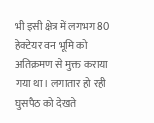भी इसी क्षेत्र में लगभग 80 हेक्टेयर वन भूमि को अतिक्रमण से मुक्त कराया गया था। लगातार हो रही घुसपैठ को देखते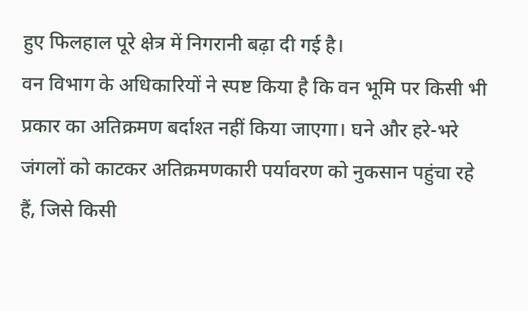हुए फिलहाल पूरे क्षेत्र में निगरानी बढ़ा दी गई है।
वन विभाग के अधिकारियों ने स्पष्ट किया है कि वन भूमि पर किसी भी प्रकार का अतिक्रमण बर्दाश्त नहीं किया जाएगा। घने और हरे-भरे जंगलों को काटकर अतिक्रमणकारी पर्यावरण को नुकसान पहुंचा रहे हैं, जिसे किसी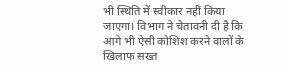भी स्थिति में स्वीकार नहीं किया जाएगा। विभाग ने चेतावनी दी है कि आगे भी ऐसी कोशिश करने वालों के खिलाफ सख्त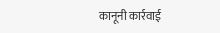कानूनी कार्रवाई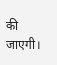की जाएगी।